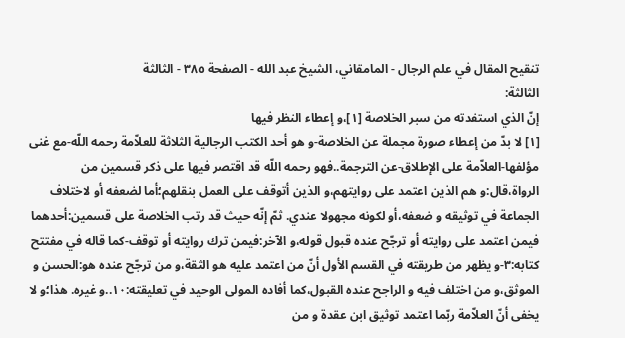تنقيح المقال في علم الرجال - المامقاني، الشيخ عبد الله - الصفحة ٣٨٥ - الثالثة
الثالثة:
إنّ الذي استفدته من سبر الخلاصة [١]،و إعطاء النظر فيها
[١] لا بدّ من إعطاء صورة مجملة عن الخلاصة-و هو أحد الكتب الرجالية الثلاثة للعلاّمة رحمه اللّه-مع غنى مؤلفها-العلاّمة على الإطلاق-عن الترجمة..فهو رحمه اللّه قد اقتصر فيها على ذكر قسمين من الرواة،قال:و هم الذين اعتمد على روايتهم،و الذين أتوقف على العمل بنقلهم؛أما لضعفه أو لاختلاف الجماعة في توثيقه و ضعفه،أو لكونه مجهولا عندي. ثمّ إنّه حيث قد رتب الخلاصة على قسمين:أحدهما فيمن اعتمد على روايته أو ترجّح عنده قبول قوله،و الآخر:فيمن ترك روايته أو توقف-كما قاله في مفتتح كتابه:٣-و يظهر من طريقته في القسم الأول أنّ من اعتمد عليه هو الثقة،و من ترجّح عنده هو:الحسن و الموثق،و من اختلف فيه و الراجح عنده القبول،كما أفاده المولى الوحيد في تعليقته:١٠..و غيره. هذا؛و لا يخفى أنّ العلاّمة ربّما اعتمد توثيق ابن عقدة و من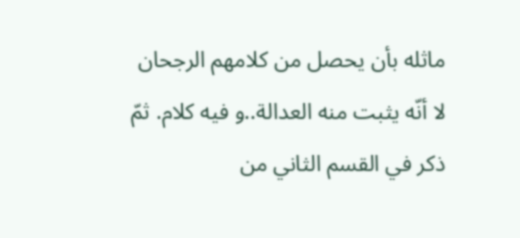ماثله بأن يحصل من كلامهم الرجحان لا أنّه يثبت منه العدالة..و فيه كلام. ثمّ ذكر في القسم الثاني من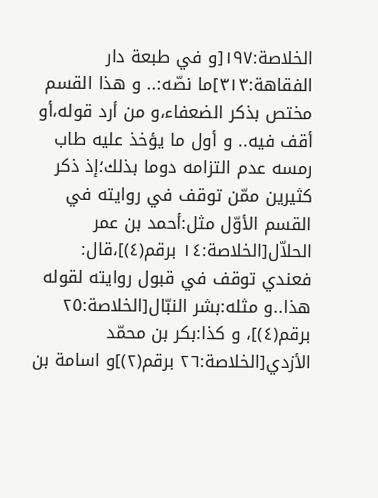الخلاصة:١٩٧[و في طبعة دار الفقاهة:٣١٣]ما نصّه:.. و هذا القسم مختص بذكر الضعفاء،و من أرد قوله،أو أقف فيه.. و أول ما يؤخذ عليه طاب رمسه عدم التزامه دوما بذلك؛إذ ذكر كثيرين ممّن توقف في روايته في القسم الأوّل مثل:أحمد بن عمر الحلاّل[الخلاصة:١٤ برقم(٤)]،قال: فعندي توقف في قبول روايته لقوله هذا..و مثله:بشر النبّال[الخلاصة:٢٥ برقم(٤)]، و كذا:بكر بن محمّد الأزدي[الخلاصة:٢٦ برقم(٢)]و اسامة بن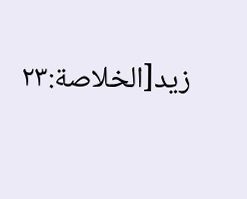زيد[الخلاصة:٢٣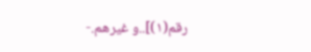رقم(١)]..و غيرهم.-